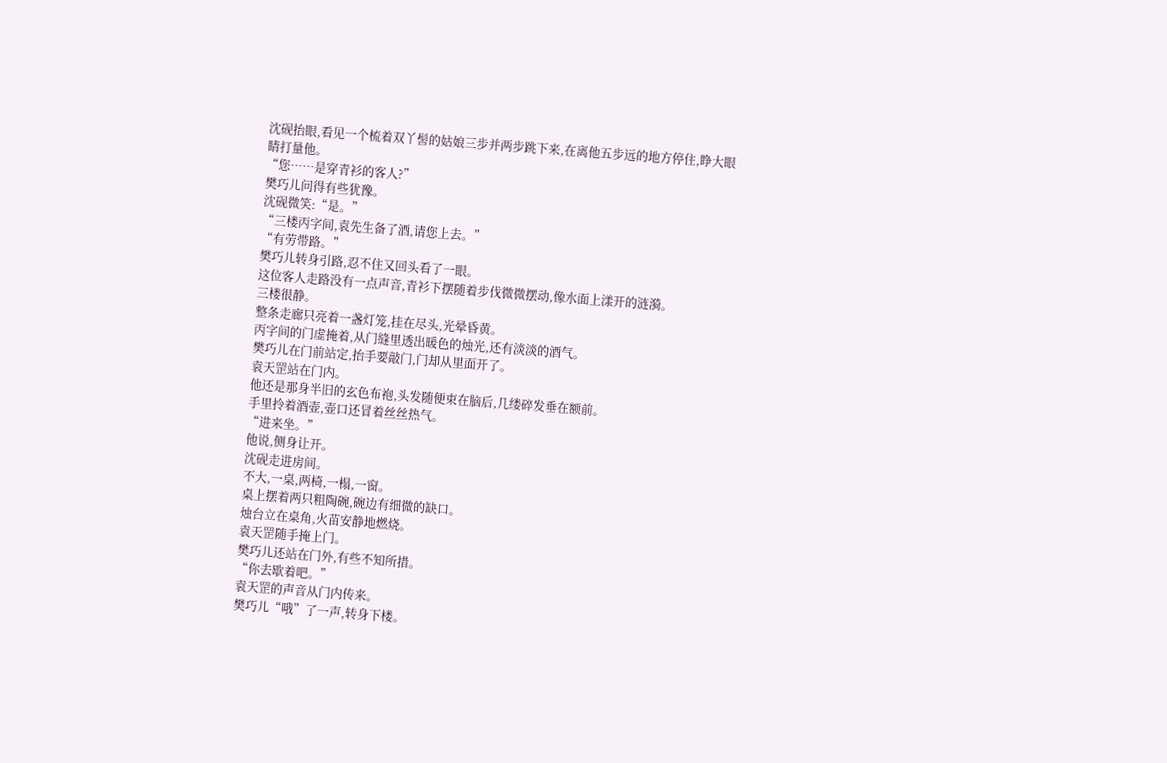沈砚抬眼,看见一个梳着双丫髻的姑娘三步并两步跳下来,在离他五步远的地方停住,睁大眼睛打量他。
“您……是穿青衫的客人?”
樊巧儿问得有些犹豫。
沈砚微笑:“是。”
“三楼丙字间,袁先生备了酒,请您上去。”
“有劳带路。”
樊巧儿转身引路,忍不住又回头看了一眼。
这位客人走路没有一点声音,青衫下摆随着步伐微微摆动,像水面上漾开的涟漪。
三楼很静。
整条走廊只亮着一盏灯笼,挂在尽头,光晕昏黄。
丙字间的门虚掩着,从门缝里透出暖色的烛光,还有淡淡的酒气。
樊巧儿在门前站定,抬手要敲门,门却从里面开了。
袁天罡站在门内。
他还是那身半旧的玄色布袍,头发随便束在脑后,几缕碎发垂在额前。
手里拎着酒壶,壶口还冒着丝丝热气。
“进来坐。”
他说,侧身让开。
沈砚走进房间。
不大,一桌,两椅,一榻,一窗。
桌上摆着两只粗陶碗,碗边有细微的缺口。
烛台立在桌角,火苗安静地燃烧。
袁天罡随手掩上门。
樊巧儿还站在门外,有些不知所措。
“你去歇着吧。”
袁天罡的声音从门内传来。
樊巧儿“哦”了一声,转身下楼。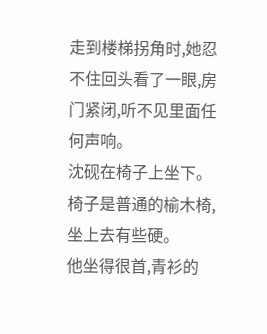走到楼梯拐角时,她忍不住回头看了一眼,房门紧闭,听不见里面任何声响。
沈砚在椅子上坐下。
椅子是普通的榆木椅,坐上去有些硬。
他坐得很首,青衫的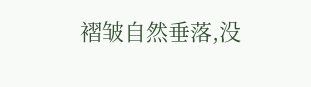褶皱自然垂落,没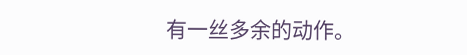有一丝多余的动作。